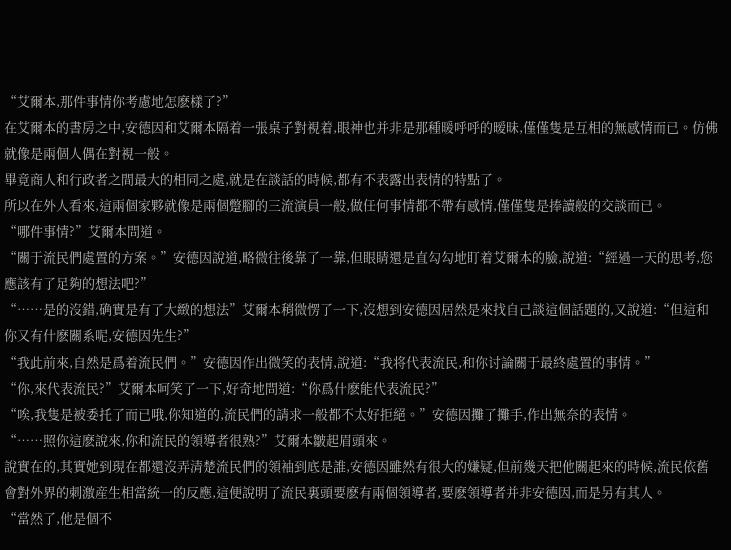“艾爾本,那件事情你考慮地怎麽樣了?”
在艾爾本的書房之中,安德因和艾爾本隔着一張桌子對視着,眼神也并非是那種暖呼呼的暧昧,僅僅隻是互相的無感情而已。仿佛就像是兩個人偶在對視一般。
畢竟商人和行政者之間最大的相同之處,就是在談話的時候,都有不表露出表情的特點了。
所以在外人看來,這兩個家夥就像是兩個蹩腳的三流演員一般,做任何事情都不帶有感情,僅僅隻是捧讀般的交談而已。
“哪件事情?”艾爾本問道。
“關于流民們處置的方案。”安德因說道,略微往後靠了一靠,但眼睛還是直勾勾地盯着艾爾本的臉,說道:“經過一天的思考,您應該有了足夠的想法吧?”
“……是的沒錯,确實是有了大緻的想法”艾爾本稍微愣了一下,沒想到安德因居然是來找自己談這個話題的,又說道:“但這和你又有什麽關系呢,安德因先生?”
“我此前來,自然是爲着流民們。”安德因作出微笑的表情,說道:“我将代表流民,和你讨論關于最終處置的事情。”
“你,來代表流民?”艾爾本呵笑了一下,好奇地問道:“你爲什麽能代表流民?”
“唉,我隻是被委托了而已哦,你知道的,流民們的請求一般都不太好拒絕。”安德因攤了攤手,作出無奈的表情。
“……照你這麽說來,你和流民的領導者很熟?”艾爾本皺起眉頭來。
說實在的,其實她到現在都還沒弄清楚流民們的領袖到底是誰,安德因雖然有很大的嫌疑,但前幾天把他關起來的時候,流民依舊會對外界的刺激産生相當統一的反應,這便說明了流民裏頭要麽有兩個領導者,要麽領導者并非安德因,而是另有其人。
“當然了,他是個不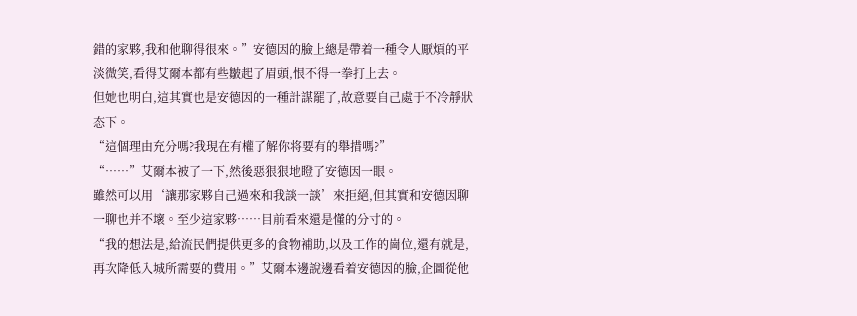錯的家夥,我和他聊得很來。”安德因的臉上總是帶着一種令人厭煩的平淡微笑,看得艾爾本都有些皺起了眉頭,恨不得一拳打上去。
但她也明白,這其實也是安德因的一種計謀罷了,故意要自己處于不冷靜狀态下。
“這個理由充分嗎?我現在有權了解你将要有的舉措嗎?”
“……”艾爾本被了一下,然後惡狠狠地瞪了安德因一眼。
雖然可以用‘讓那家夥自己過來和我談一談’來拒絕,但其實和安德因聊一聊也并不壞。至少這家夥……目前看來還是懂的分寸的。
“我的想法是,給流民們提供更多的食物補助,以及工作的崗位,還有就是,再次降低入城所需要的費用。”艾爾本邊說邊看着安德因的臉,企圖從他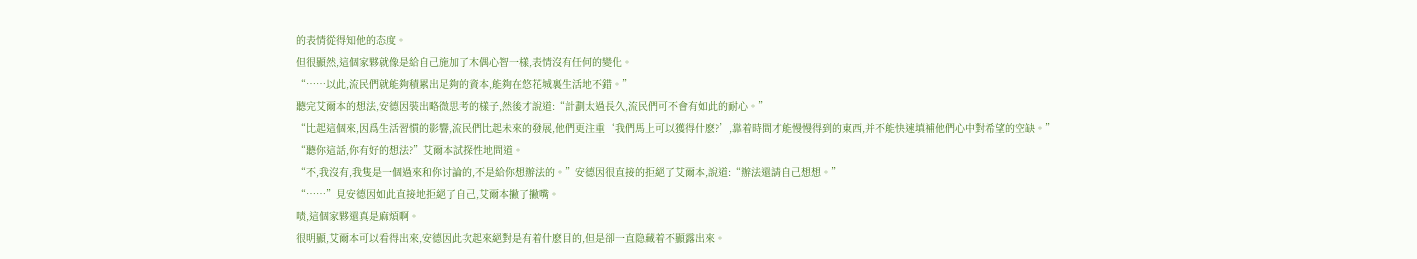的表情從得知他的态度。
但很顯然,這個家夥就像是給自己施加了木偶心智一樣,表情沒有任何的變化。
“……以此,流民們就能夠積累出足夠的資本,能夠在悠花城裏生活地不錯。”
聽完艾爾本的想法,安德因裝出略微思考的樣子,然後才說道:“計劃太過長久,流民們可不會有如此的耐心。”
“比起這個來,因爲生活習慣的影響,流民們比起未來的發展,他們更注重‘我們馬上可以獲得什麽?’,靠着時間才能慢慢得到的東西,并不能快速填補他們心中對希望的空缺。”
“聽你這話,你有好的想法?”艾爾本試探性地問道。
“不,我沒有,我隻是一個過來和你讨論的,不是給你想辦法的。”安德因很直接的拒絕了艾爾本,說道:“辦法還請自己想想。”
“……”見安德因如此直接地拒絕了自己,艾爾本撇了撇嘴。
啧,這個家夥還真是麻煩啊。
很明顯,艾爾本可以看得出來,安德因此次起來絕對是有着什麽目的,但是卻一直隐藏着不顯露出來。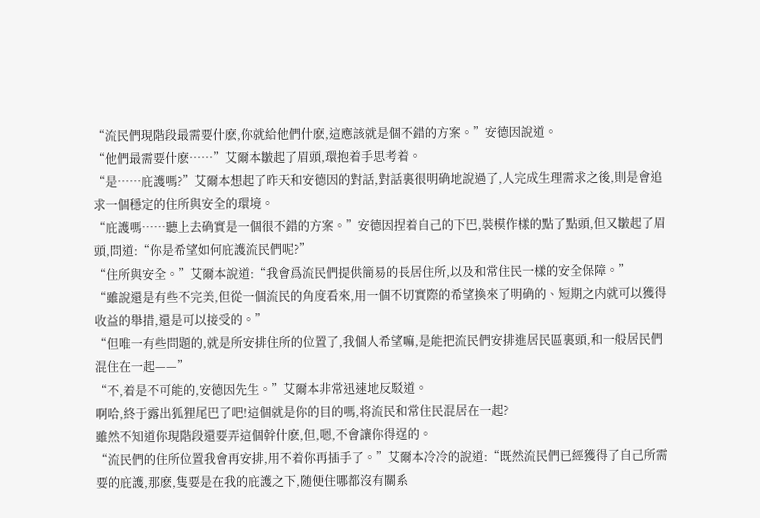“流民們現階段最需要什麽,你就給他們什麽,這應該就是個不錯的方案。”安德因說道。
“他們最需要什麽……”艾爾本皺起了眉頭,環抱着手思考着。
“是……庇護嗎?”艾爾本想起了昨天和安德因的對話,對話裏很明确地說過了,人完成生理需求之後,則是會追求一個穩定的住所與安全的環境。
“庇護嗎……聽上去确實是一個很不錯的方案。”安德因捏着自己的下巴,裝模作樣的點了點頭,但又皺起了眉頭,問道:“你是希望如何庇護流民們呢?”
“住所與安全。”艾爾本說道:“我會爲流民們提供簡易的長居住所,以及和常住民一樣的安全保障。”
“雖說還是有些不完美,但從一個流民的角度看來,用一個不切實際的希望換來了明确的、短期之内就可以獲得收益的舉措,還是可以接受的。”
“但唯一有些問題的,就是所安排住所的位置了,我個人希望嘛,是能把流民們安排進居民區裏頭,和一般居民們混住在一起——”
“不,着是不可能的,安德因先生。”艾爾本非常迅速地反駁道。
啊哈,終于露出狐狸尾巴了吧!這個就是你的目的嗎,将流民和常住民混居在一起?
雖然不知道你現階段還要弄這個幹什麽,但,嗯,不會讓你得逞的。
“流民們的住所位置我會再安排,用不着你再插手了。”艾爾本冷冷的說道:“既然流民們已經獲得了自己所需要的庇護,那麽,隻要是在我的庇護之下,随便住哪都沒有關系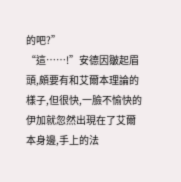的吧?”
“這……!”安德因皺起眉頭,頗要有和艾爾本理論的樣子,但很快,一臉不愉快的伊加就忽然出現在了艾爾本身邊,手上的法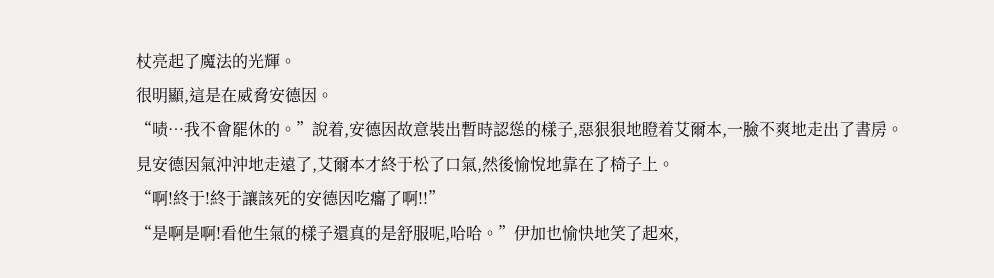杖亮起了魔法的光輝。
很明顯,這是在威脅安德因。
“啧…我不會罷休的。”說着,安德因故意裝出暫時認慫的樣子,惡狠狠地瞪着艾爾本,一臉不爽地走出了書房。
見安德因氣沖沖地走遠了,艾爾本才終于松了口氣,然後愉悅地靠在了椅子上。
“啊!終于!終于讓該死的安德因吃癟了啊!!”
“是啊是啊!看他生氣的樣子還真的是舒服呢,哈哈。”伊加也愉快地笑了起來,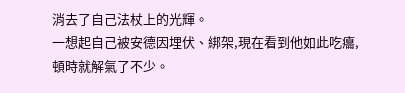消去了自己法杖上的光輝。
一想起自己被安德因埋伏、綁架,現在看到他如此吃癟,頓時就解氣了不少。